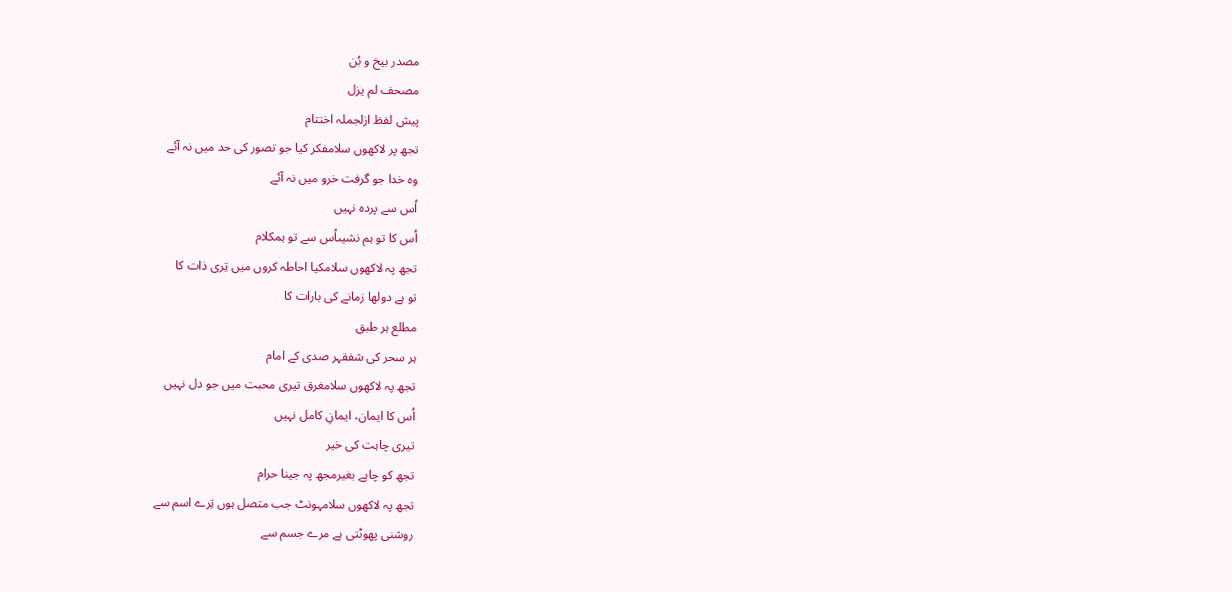مصدر بیخ و بُن
مصحف لم یزل
پیش لفظ ازلجملہ اختتام
تجھ پر لاکھوں سلامفکر کیا جو تصور کی حد میں نہ آئے
وہ خدا جو گرفت خرو میں نہ آئے
اُس سے پردہ نہیں
اُس کا تو ہم نشیںاُس سے تو ہمکلام
تجھ پہ لاکھوں سلامکیا احاطہ کروں میں تِری ذات کا
تو ہے دولھا زمانے کی بارات کا
مطلع ہر طبق
ہر سحر کی شفقہر صدی کے امام
تجھ پہ لاکھوں سلامغرق تیری محبت میں جو دل نہیں
اُس کا ایمان، ایمانِ کامل نہیں
تیری چاہت کی خیر
تجھ کو چاہے بغیرمجھ پہ جینا حرام
تجھ پہ لاکھوں سلامہونٹ جب متصل ہوں تِرے اسم سے
روشنی پھوٹتی ہے مرے جسم سے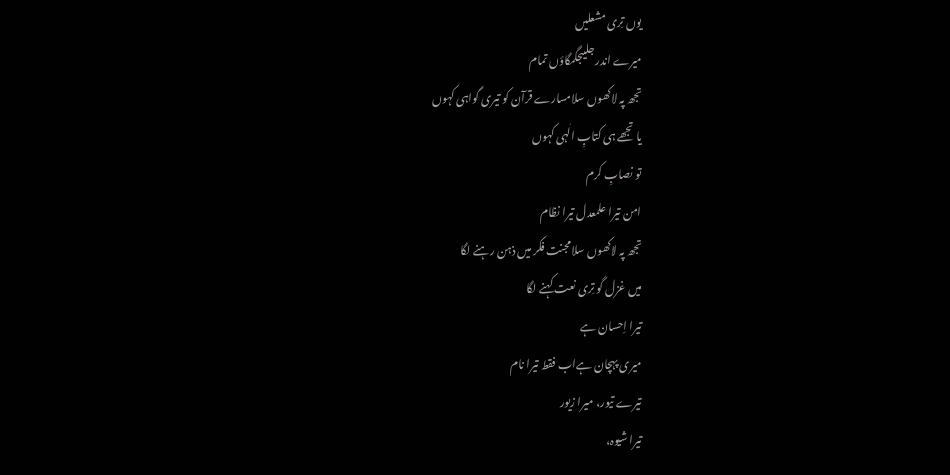یوں تِری مشعلیں
میرے اندر جلیںجگمگاؤں تمام
تجھ پہ لاکھوں سلامسارے قرآن کو تیری گواہی کہوں
یا تجھے ہی کتابِ الٰہی کہوں
تو نصابِ کرم
امن تیرا علمعدل تیرا نظام
تجھ پہ لاکھوں سلامجنت فکر میں ذہن رہنے لگا
میں غزل گو تِری نعت کہنے لگا
تیرا اِحسان ہے
میری پہچان ہےاب فقط تیرا نام
تیرے تیور، میرا زیور
تیرا شیوہ،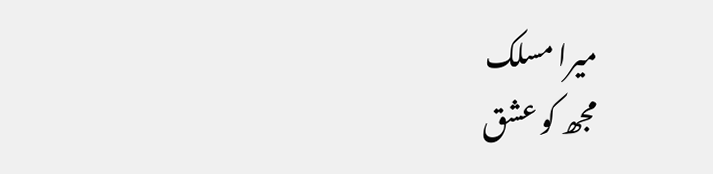میرا مسلک
مجھ کو عشق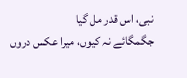نبی، اس قدر مل گیا
جگمگائے نہ کیوں، میرا عکس دروں